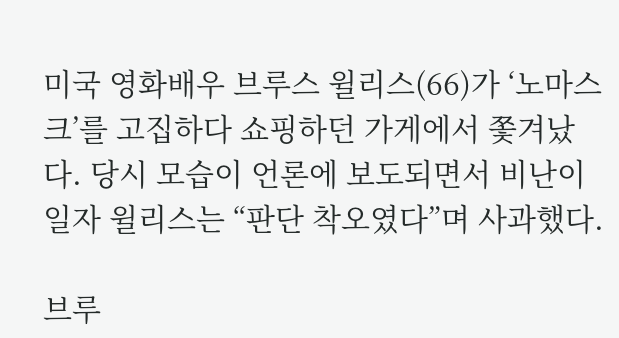미국 영화배우 브루스 윌리스(66)가 ‘노마스크’를 고집하다 쇼핑하던 가게에서 쫓겨났다. 당시 모습이 언론에 보도되면서 비난이 일자 윌리스는 “판단 착오였다”며 사과했다.

브루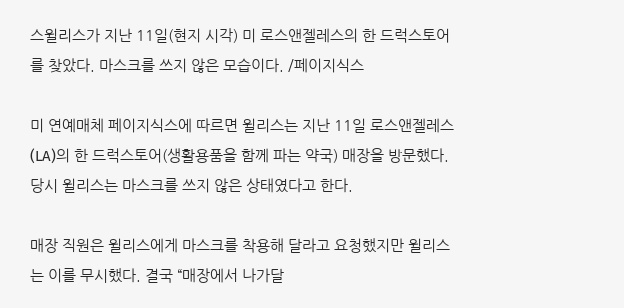스윌리스가 지난 11일(현지 시각) 미 로스앤젤레스의 한 드럭스토어를 찾았다. 마스크를 쓰지 않은 모습이다. /페이지식스

미 연예매체 페이지식스에 따르면 윌리스는 지난 11일 로스앤젤레스(LA)의 한 드럭스토어(생활용품을 함께 파는 약국) 매장을 방문했다. 당시 윌리스는 마스크를 쓰지 않은 상태였다고 한다.

매장 직원은 윌리스에게 마스크를 착용해 달라고 요청했지만 윌리스는 이를 무시했다. 결국 “매장에서 나가달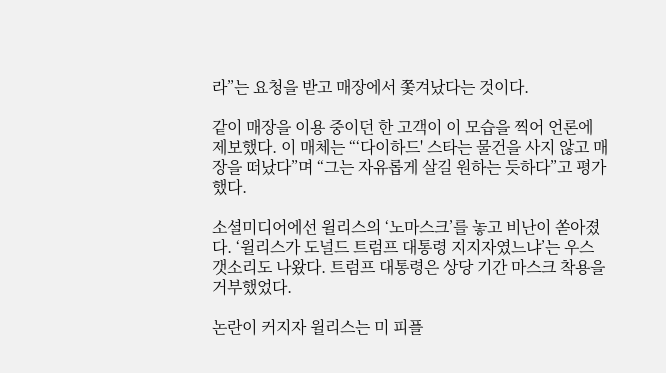라”는 요청을 받고 매장에서 쫓겨났다는 것이다.

같이 매장을 이용 중이던 한 고객이 이 모습을 찍어 언론에 제보했다. 이 매체는 “‘다이하드' 스타는 물건을 사지 않고 매장을 떠났다”며 “그는 자유롭게 살길 원하는 듯하다”고 평가했다.

소셜미디어에선 윌리스의 ‘노마스크’를 놓고 비난이 쏟아졌다. ‘윌리스가 도널드 트럼프 대통령 지지자였느냐’는 우스갯소리도 나왔다. 트럼프 대통령은 상당 기간 마스크 착용을 거부했었다.

논란이 커지자 윌리스는 미 피플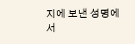지에 보낸 성명에서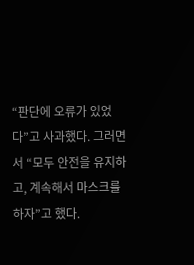“판단에 오류가 있었다”고 사과했다. 그러면서 “모두 안전을 유지하고, 계속해서 마스크를 하자”고 했다.